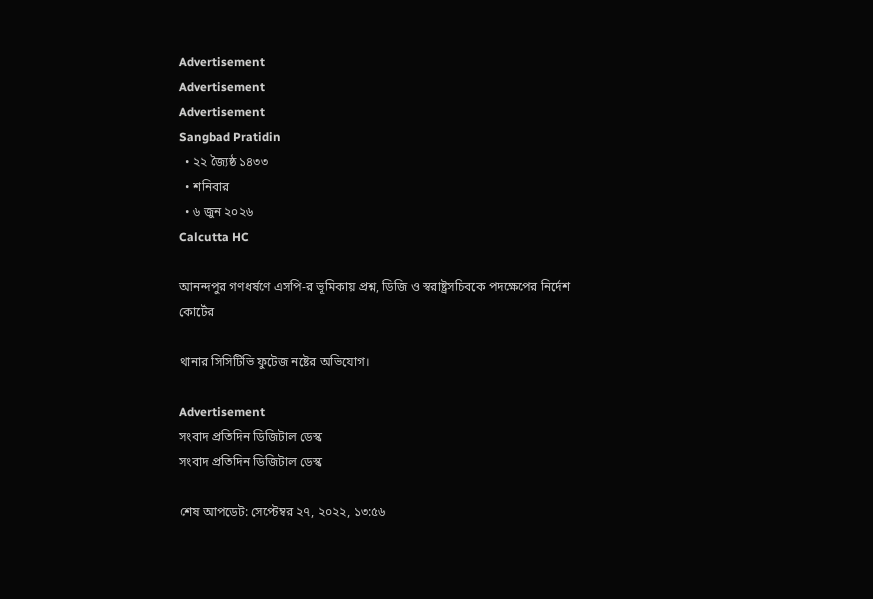Advertisement
Advertisement
Advertisement
Sangbad Pratidin
  • ২২ জ্যৈষ্ঠ ১৪৩৩
  • শনিবার
  • ৬ জুন ২০২৬
Calcutta HC

আনন্দপুর গণধর্ষণে এসপি-র ভূমিকায় প্রশ্ন, ডিজি ও স্বরাষ্ট্রসচিবকে পদক্ষেপের নির্দেশ কোর্টের

থানার সিসিটিভি ফুটেজ নষ্টের অভিযোগ।

Advertisement
সংবাদ প্রতিদিন ডিজিটাল ডেস্ক
সংবাদ প্রতিদিন ডিজিটাল ডেস্ক

শেষ আপডেট: সেপ্টেম্বর ২৭, ২০২২, ১৩:৫৬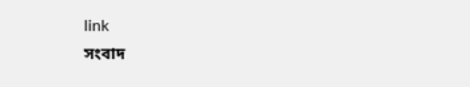link
সংবাদ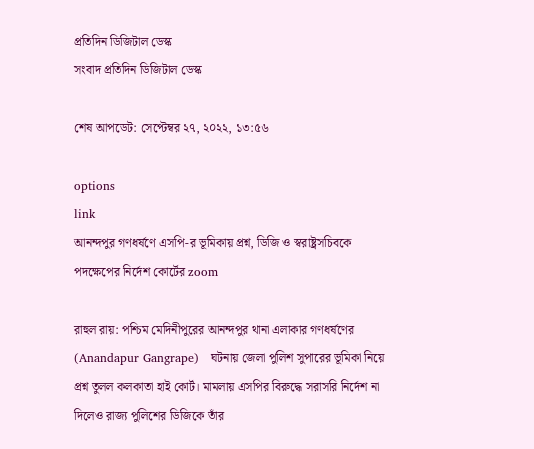প্রতিদিন ডিজিটাল ডেস্ক
সংবাদ প্রতিদিন ডিজিটাল ডেস্ক

শেষ আপডেট: সেপ্টেম্বর ২৭, ২০২২, ১৩:৫৬

options
link
আনন্দপুর গণধর্ষণে এসপি-র ভূমিকায় প্রশ্ন, ডিজি ও স্বরাষ্ট্রসচিবকে পদক্ষেপের নির্দেশ কোর্টের zoom

রাহুল রায়: পশ্চিম মেদিনীপুরের আনন্দপুর থানা এলাকার গণধর্ষণের (Anandapur Gangrape)   ঘটনায় জেলা পুলিশ সুপারের ভূমিকা নিয়ে প্রশ্ন তুলল কলকাতা হাই কোর্ট। মামলায় এসপির বিরুদ্ধে সরাসরি নির্দেশ না দিলেও রাজ্য পুলিশের ডিজিকে তাঁর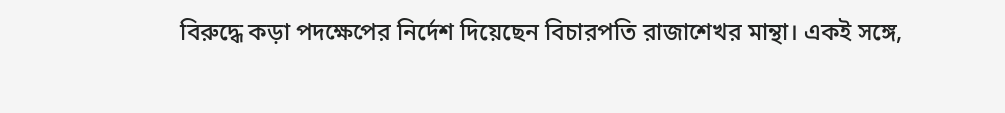বিরুদ্ধে কড়া পদক্ষেপের নির্দেশ দিয়েছেন বিচারপতি রাজাশেখর মান্থা। একই সঙ্গে,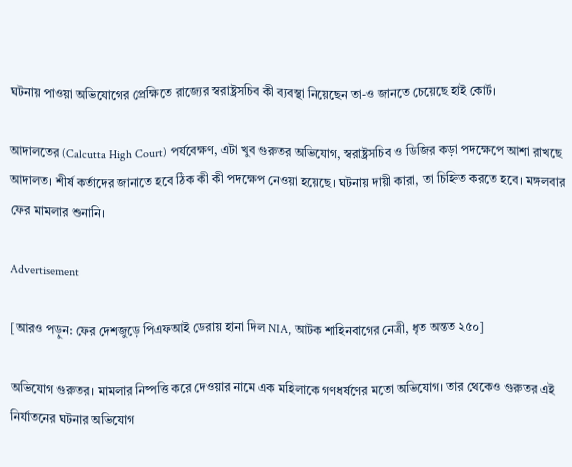ঘটনায় পাওয়া অভিযোগের প্রেক্ষিতে রাজ্যের স্বরাষ্ট্রসচিব কী ব্যবস্থা নিয়েছেন তা-ও জানতে চেয়েছে হাই কোর্ট।

আদালতের (Calcutta High Court) পর্যবেক্ষণ, এটা খুব গুরুতর অভিযোগ, স্বরাষ্ট্রসচিব ও ডিজির কড়া পদক্ষেপে আশা রাখছে আদালত। শীর্ষ কর্তাদের জানাতে হবে ঠিক কী কী পদক্ষেপ নেওয়া হয়েছে। ঘটনায় দায়ী কারা, তা চিহ্নিত করতে হবে। মঙ্গলবার ফের মামলার শুনানি।

Advertisement

[আরও পড়ুন: ফের দেশজুড়ে পিএফআই ডেরায় হানা দিল NIA, আটক শাহিনবাগের নেত্রী, ধৃত অন্তত ২৫০]

অভিযোগ গুরুতর। মামলার নিষ্পত্তি করে দেওয়ার নামে এক মহিলাকে গণধর্ষণের মতো অভিযোগ। তার থেকেও গুরুতর এই নির্যাতনের ঘটনার অভিযোগ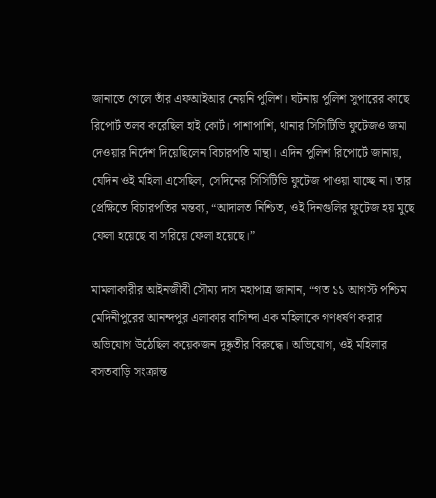জানাতে গেলে তাঁর এফআইআর নেয়নি পুলিশ। ঘটনায় পুলিশ সুপারের কাছে রিপোর্ট তলব করেছিল হাই কোর্ট। পাশাপাশি, থানার সিসিটিভি ফুটেজও জমা দেওয়ার নির্দেশ দিয়েছিলেন বিচারপতি মান্থা। এদিন পুলিশ রিপোর্টে জানায়, যেদিন ওই মহিলা এসেছিল, সেদিনের সিসিটিভি ফুটেজ পাওয়া যাচ্ছে না। তার প্রেক্ষিতে বিচারপতির মন্তব্য, “আদালত নিশ্চিত, ওই দিনগুলির ফুটেজ হয় মুছে ফেলা হয়েছে বা সরিয়ে ফেলা হয়েছে।”

মামলাকারীর আইনজীবী সৌম্য দাস মহাপাত্র জানান, “গত ১১ আগস্ট পশ্চিম মেদিনীপুরের আনন্দপুর এলাকার বাসিন্দা এক মহিলাকে গণধর্ষণ করার অভিযোগ উঠেছিল কয়েকজন দুষ্কৃতীর বিরুদ্ধে। অভিযোগ, ওই মহিলার বসতবাড়ি সংক্রান্ত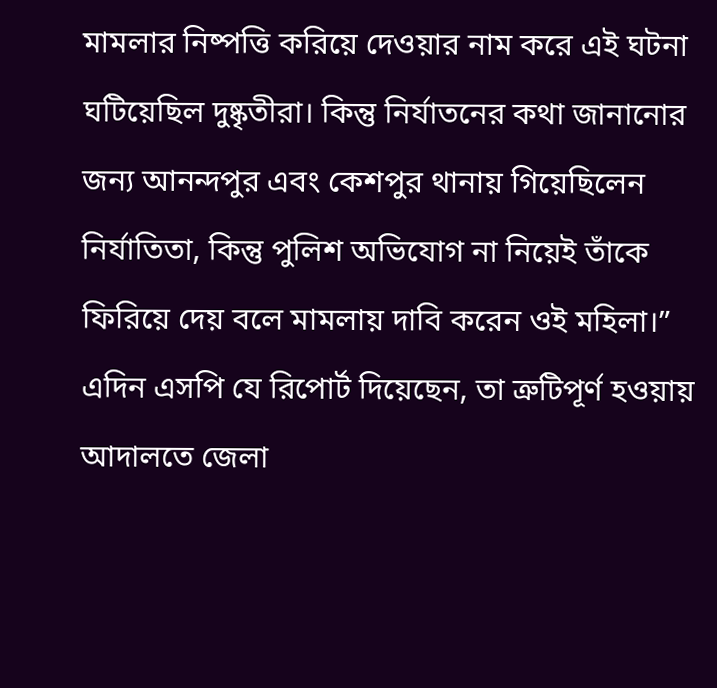মামলার নিষ্পত্তি করিয়ে দেওয়ার নাম করে এই ঘটনা ঘটিয়েছিল দুষ্কৃতীরা। কিন্তু নির্যাতনের কথা জানানোর জন্য আনন্দপুর এবং কেশপুর থানায় গিয়েছিলেন নির্যাতিতা, কিন্তু পুলিশ অভিযোগ না নিয়েই তাঁকে ফিরিয়ে দেয় বলে মামলায় দাবি করেন ওই মহিলা।” এদিন এসপি যে রিপোর্ট দিয়েছেন, তা ত্রুটিপূর্ণ হওয়ায় আদালতে জেলা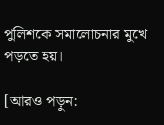পুলিশকে সমালোচনার মুখে পড়তে হয়।

[আরও পড়ুন: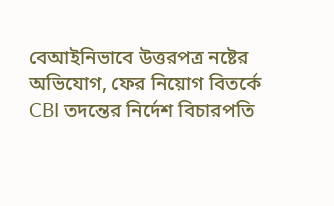বেআইনিভাবে উত্তরপত্র নষ্টের অভিযোগ, ফের নিয়োগ বিতর্কে CBI তদন্তের নির্দেশ বিচারপতি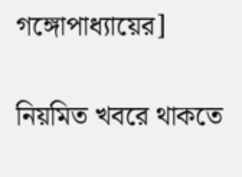গঙ্গোপাধ্যায়ের]

নিয়মিত খবরে থাকতে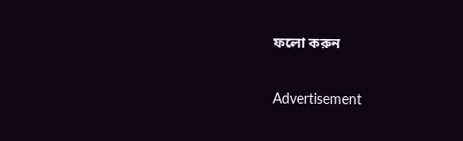ফলো করুন

Advertisement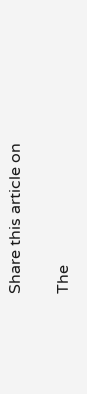Share this article on

The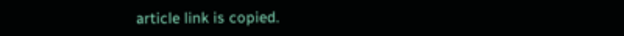article link is copied.